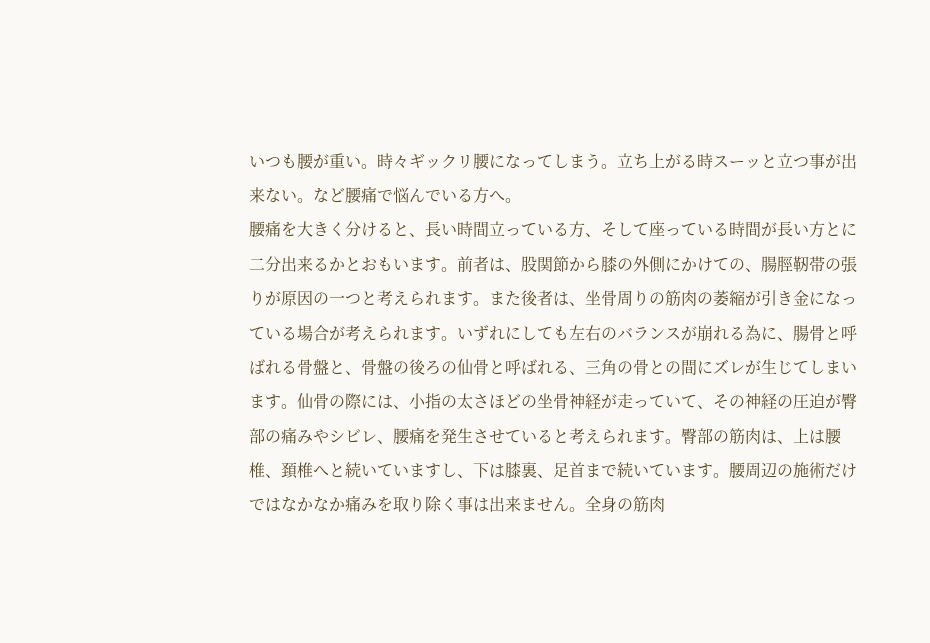いつも腰が重い。時々ギックリ腰になってしまう。立ち上がる時スーッと立つ事が出来ない。など腰痛で悩んでいる方へ。
腰痛を大きく分けると、長い時間立っている方、そして座っている時間が長い方とに二分出来るかとおもいます。前者は、股関節から膝の外側にかけての、腸脛靭帯の張りが原因の一つと考えられます。また後者は、坐骨周りの筋肉の萎縮が引き金になっている場合が考えられます。いずれにしても左右のバランスが崩れる為に、腸骨と呼ばれる骨盤と、骨盤の後ろの仙骨と呼ばれる、三角の骨との間にズレが生じてしまいます。仙骨の際には、小指の太さほどの坐骨神経が走っていて、その神経の圧迫が臀部の痛みやシビレ、腰痛を発生させていると考えられます。臀部の筋肉は、上は腰椎、頚椎へと続いていますし、下は膝裏、足首まで続いています。腰周辺の施術だけではなかなか痛みを取り除く事は出来ません。全身の筋肉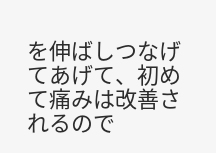を伸ばしつなげてあげて、初めて痛みは改善されるので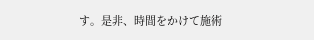す。是非、時間をかけて施術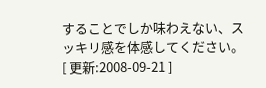することでしか味わえない、スッキリ感を体感してください。
[ 更新:2008-09-21 ]